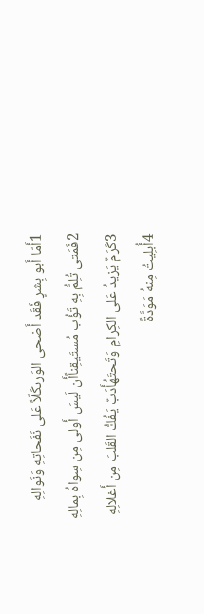1أَمّا أَبو بِشرٍ فَقَد أَضحى الوَرىكَلّاً عَلى نَفَحاتِهِ وَنَوالِهِ
2فَمَتى تُلِمُّ بِهِ تَؤُب مُستَيقِناًأَن لَيسَ أَولى مِن سِواهُ بِمالِهِ
3كَرَمٌ يَزيدُ عَلى الكِرامِ وَتَحتَهُأَدَبٌ يَفُكُّ القَلبَ مِن أَغلالِهِ
4أُبلِيتُ مِنهُ مَوَدَّةً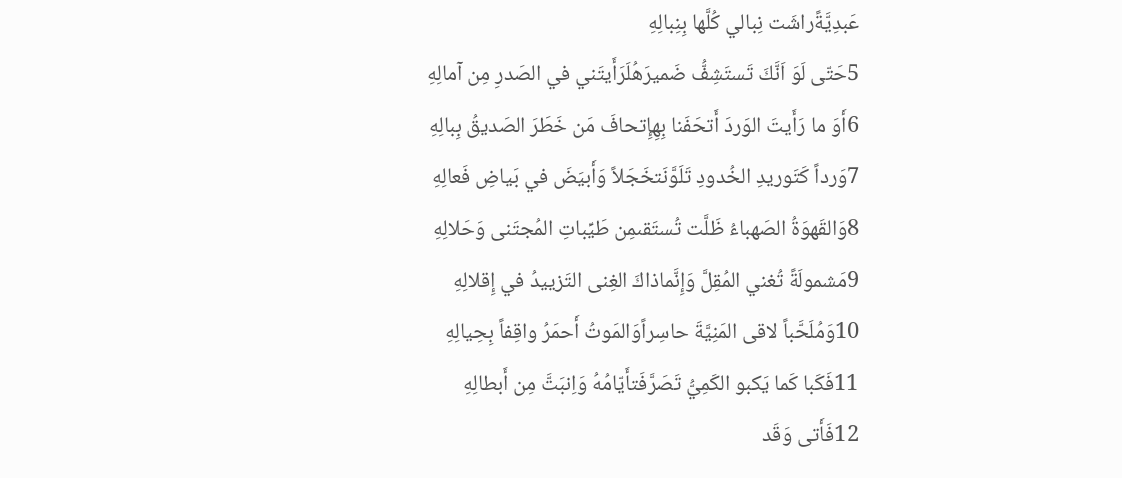عَبدِيَّةًراشَت نِبالي كُلَّها بِنِبالِهِ
5حَتّى لَوَ اَنَّكَ تَستَشِفُّ ضَميرَهُلَرَأَيتَني في الصَدرِ مِن آمالِهِ
6أَوَ ما رَأَيتَ الوَردَ أَتحَفَنا بِهِإِتحافَ مَن خَطَرَ الصَديقُ بِبالِهِ
7وَرداً كَتَوريدِ الخُدودِ تَلَوَّنَتخَجَلاً وَأَبيَضَ في بَياضِ فَعالِهِ
8وَالقَهوَةُ الصَهباءُ ظَلَّت تُستَقىمِن طَيِّباتِ المُجتَنى وَحَلالِهِ
9مَشمولَةً تُغني المُقِلَّ وَإِنَّماذاكَ الغِنى التَزييدُ في إِقلالِهِ
10وَمُلَحَّباً لاقى المَنِيَّةَ حاسِراًوَالمَوتُ أَحمَرُ واقِفاً بِحِيالِهِ
11فَكَبا كَما يَكبو الكَمِيُّ تَصَرَّفَتأَيّامُهُ وَاِنبَتَّ مِن أَبطالِهِ
12فَأَتى وَقَد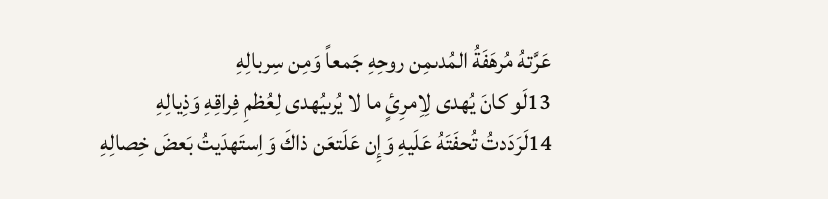عَرَّتهُ مُرهَفَةُ المُدىمِن روحِهِ جَمعاً وَمِن سِربالِهِ
13لَو كانَ يُهدى لِاِمرِئٍ ما لا يُرىيُهدى لِعُظمِ فِراقِهِ وَذِيالِهِ
14لَرَدَدتُ تُحفَتَهُ عَلَيهِ وَإِن عَلَتعَن ذاكَ وَاِستَهدَيتُ بَعضَ خِصالِهِ